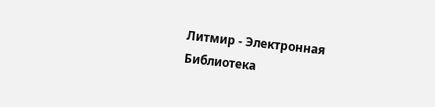Литмир - Электронная Библиотека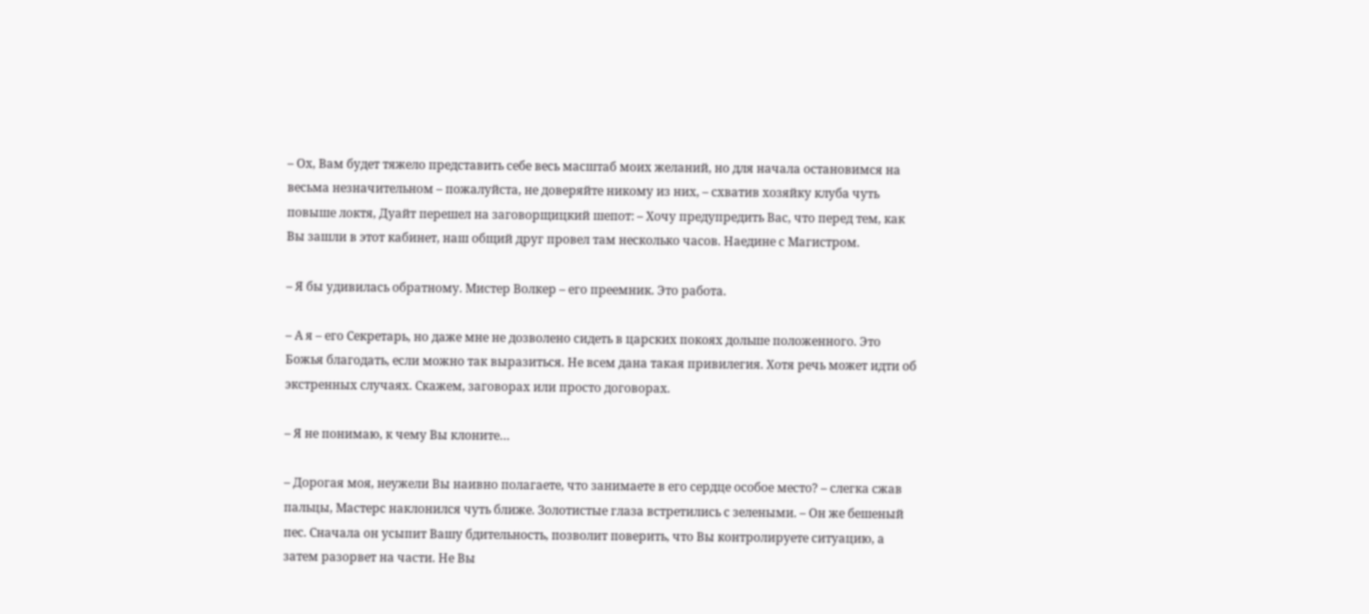– Ох, Вам будет тяжело представить себе весь масштаб моих желаний, но для начала остановимся на весьма незначительном – пожалуйста, не доверяйте никому из них, – схватив хозяйку клуба чуть повыше локтя, Дуайт перешел на заговорщицкий шепот: – Хочу предупредить Вас, что перед тем, как Вы зашли в этот кабинет, наш общий друг провел там несколько часов. Наедине с Магистром.

– Я бы удивилась обратному. Мистер Волкер – его преемник. Это работа.

– А я – его Секретарь, но даже мне не дозволено сидеть в царских покоях дольше положенного. Это Божья благодать, если можно так выразиться. Не всем дана такая привилегия. Хотя речь может идти об экстренных случаях. Скажем, заговорах или просто договорах.

– Я не понимаю, к чему Вы клоните…

– Дорогая моя, неужели Вы наивно полагаете, что занимаете в его сердце особое место? – слегка сжав пальцы, Мастерс наклонился чуть ближе. Золотистые глаза встретились с зелеными. – Он же бешеный пес. Сначала он усыпит Вашу бдительность, позволит поверить, что Вы контролируете ситуацию, а затем разорвет на части. Не Вы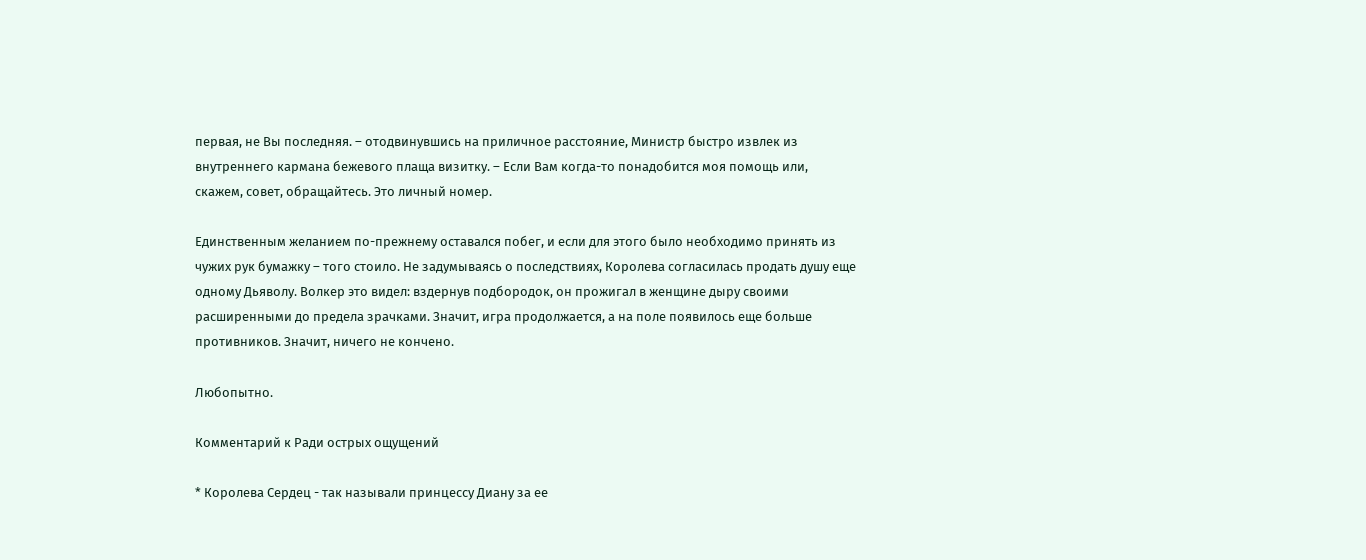первая, не Вы последняя. – отодвинувшись на приличное расстояние, Министр быстро извлек из внутреннего кармана бежевого плаща визитку. – Если Вам когда-то понадобится моя помощь или, скажем, совет, обращайтесь. Это личный номер.

Единственным желанием по-прежнему оставался побег, и если для этого было необходимо принять из чужих рук бумажку – того стоило. Не задумываясь о последствиях, Королева согласилась продать душу еще одному Дьяволу. Волкер это видел: вздернув подбородок, он прожигал в женщине дыру своими расширенными до предела зрачками. Значит, игра продолжается, а на поле появилось еще больше противников. Значит, ничего не кончено.

Любопытно.

Комментарий к Ради острых ощущений

* Королева Сердец - так называли принцессу Диану за ее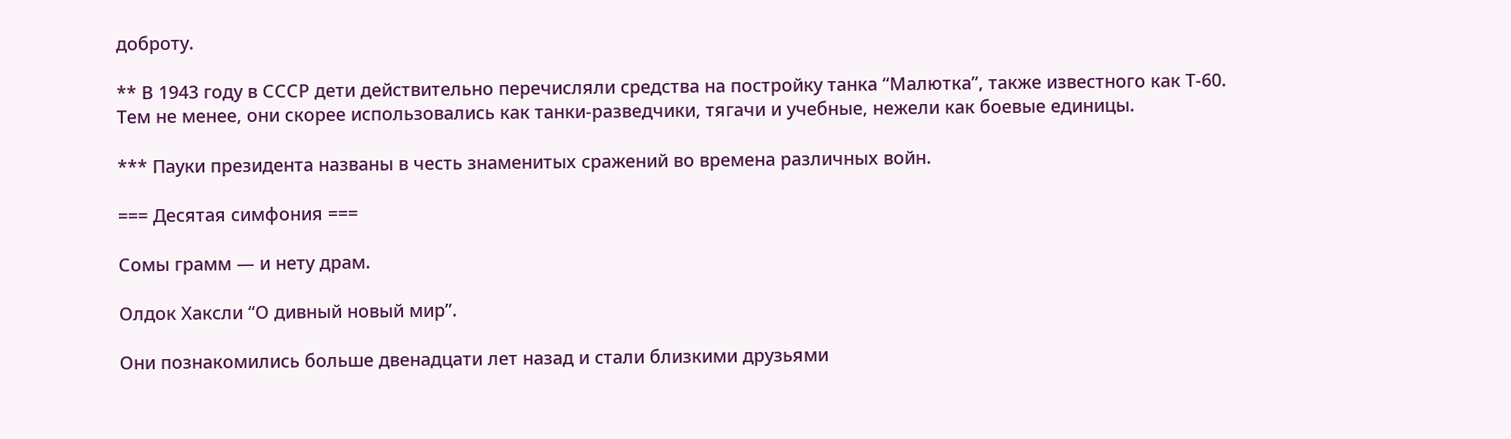доброту.

** В 1943 году в СССР дети действительно перечисляли средства на постройку танка “Малютка”, также известного как Т-60. Тем не менее, они скорее использовались как танки-разведчики, тягачи и учебные, нежели как боевые единицы.

*** Пауки президента названы в честь знаменитых сражений во времена различных войн.

=== Десятая симфония ===

Сомы грамм — и нету драм.

Олдок Хаксли “О дивный новый мир”.

Они познакомились больше двенадцати лет назад и стали близкими друзьями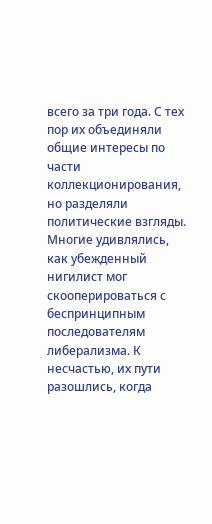всего за три года. С тех пор их объединяли общие интересы по части коллекционирования, но разделяли политические взгляды. Многие удивлялись, как убежденный нигилист мог скооперироваться с беспринципным последователям либерализма. К несчастью, их пути разошлись, когда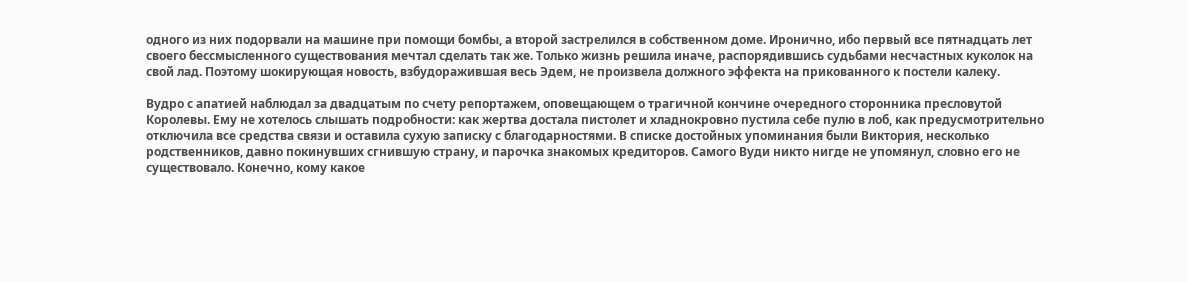одного из них подорвали на машине при помощи бомбы, а второй застрелился в собственном доме. Иронично, ибо первый все пятнадцать лет своего бессмысленного существования мечтал сделать так же. Только жизнь решила иначе, распорядившись судьбами несчастных куколок на свой лад. Поэтому шокирующая новость, взбудоражившая весь Эдем, не произвела должного эффекта на прикованного к постели калеку.

Вудро с апатией наблюдал за двадцатым по счету репортажем, оповещающем о трагичной кончине очередного сторонника пресловутой Королевы. Ему не хотелось слышать подробности: как жертва достала пистолет и хладнокровно пустила себе пулю в лоб, как предусмотрительно отключила все средства связи и оставила сухую записку с благодарностями. В списке достойных упоминания были Виктория, несколько родственников, давно покинувших сгнившую страну, и парочка знакомых кредиторов. Самого Вуди никто нигде не упомянул, словно его не существовало. Конечно, кому какое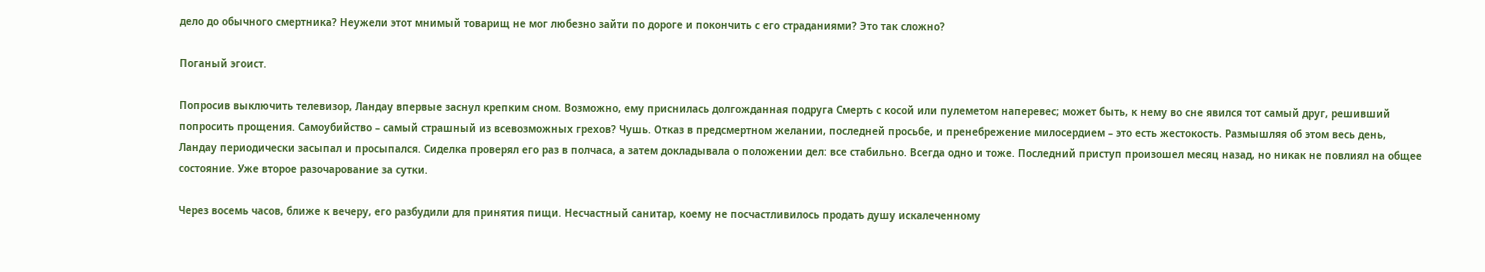дело до обычного смертника? Неужели этот мнимый товарищ не мог любезно зайти по дороге и покончить с его страданиями? Это так сложно?

Поганый эгоист.

Попросив выключить телевизор, Ландау впервые заснул крепким сном. Возможно, ему приснилась долгожданная подруга Смерть с косой или пулеметом наперевес; может быть, к нему во сне явился тот самый друг, решивший попросить прощения. Самоубийство – самый страшный из всевозможных грехов? Чушь. Отказ в предсмертном желании, последней просьбе, и пренебрежение милосердием – это есть жестокость. Размышляя об этом весь день, Ландау периодически засыпал и просыпался. Сиделка проверял его раз в полчаса, а затем докладывала о положении дел: все стабильно. Всегда одно и тоже. Последний приступ произошел месяц назад, но никак не повлиял на общее состояние. Уже второе разочарование за сутки.

Через восемь часов, ближе к вечеру, его разбудили для принятия пищи. Несчастный санитар, коему не посчастливилось продать душу искалеченному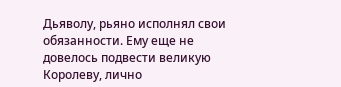Дьяволу, рьяно исполнял свои обязанности. Ему еще не довелось подвести великую Королеву, лично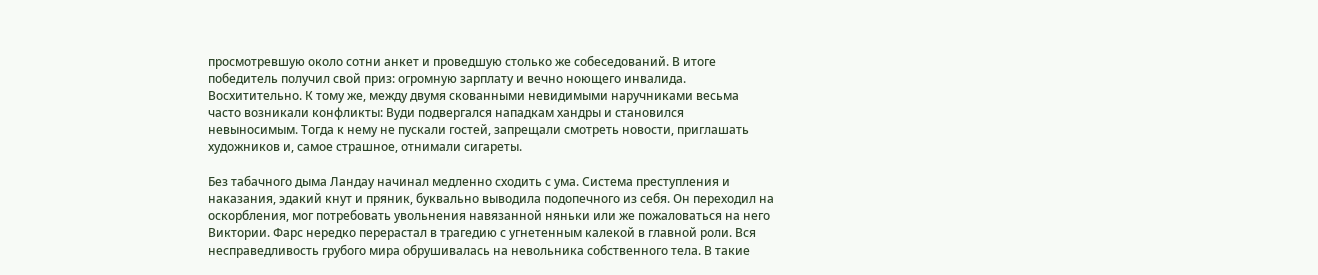просмотревшую около сотни анкет и проведшую столько же собеседований. В итоге победитель получил свой приз: огромную зарплату и вечно ноющего инвалида. Восхитительно. К тому же, между двумя скованными невидимыми наручниками весьма часто возникали конфликты: Вуди подвергался нападкам хандры и становился невыносимым. Тогда к нему не пускали гостей, запрещали смотреть новости, приглашать художников и, самое страшное, отнимали сигареты.

Без табачного дыма Ландау начинал медленно сходить с ума. Система преступления и наказания, эдакий кнут и пряник, буквально выводила подопечного из себя. Он переходил на оскорбления, мог потребовать увольнения навязанной няньки или же пожаловаться на него Виктории. Фарс нередко перерастал в трагедию с угнетенным калекой в главной роли. Вся несправедливость грубого мира обрушивалась на невольника собственного тела. В такие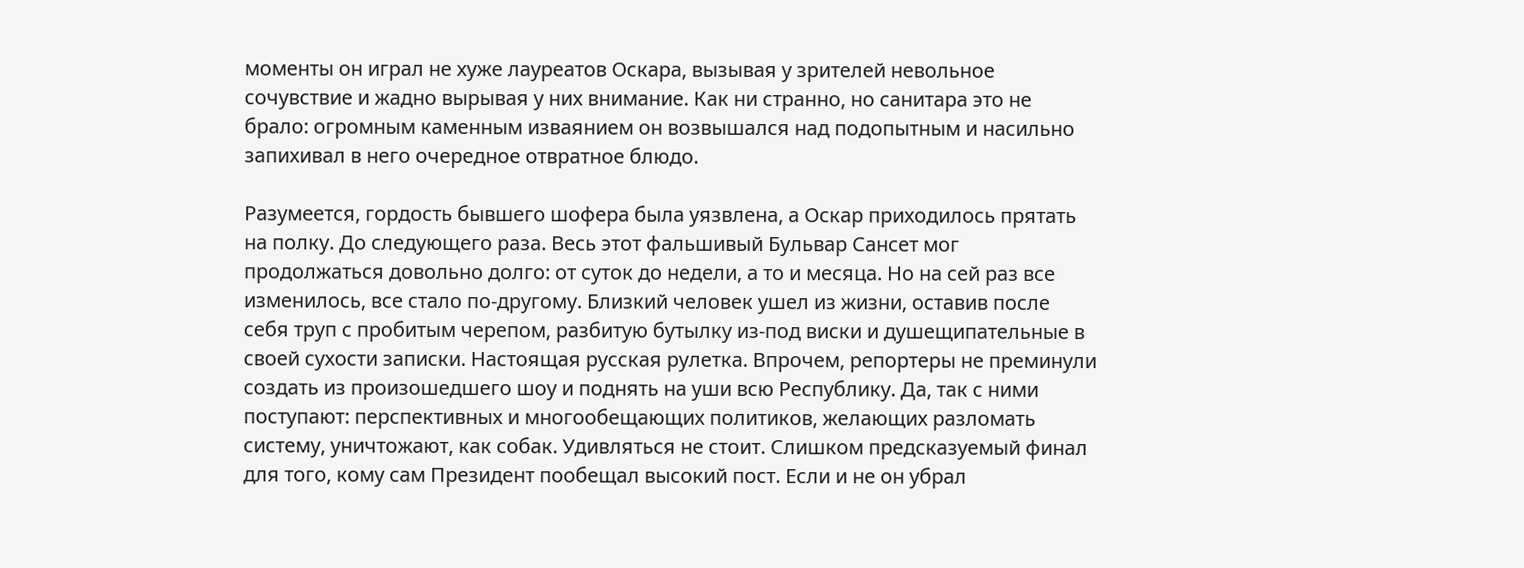моменты он играл не хуже лауреатов Оскара, вызывая у зрителей невольное сочувствие и жадно вырывая у них внимание. Как ни странно, но санитара это не брало: огромным каменным изваянием он возвышался над подопытным и насильно запихивал в него очередное отвратное блюдо.

Разумеется, гордость бывшего шофера была уязвлена, а Оскар приходилось прятать на полку. До следующего раза. Весь этот фальшивый Бульвар Сансет мог продолжаться довольно долго: от суток до недели, а то и месяца. Но на сей раз все изменилось, все стало по-другому. Близкий человек ушел из жизни, оставив после себя труп с пробитым черепом, разбитую бутылку из-под виски и душещипательные в своей сухости записки. Настоящая русская рулетка. Впрочем, репортеры не преминули создать из произошедшего шоу и поднять на уши всю Республику. Да, так с ними поступают: перспективных и многообещающих политиков, желающих разломать систему, уничтожают, как собак. Удивляться не стоит. Слишком предсказуемый финал для того, кому сам Президент пообещал высокий пост. Если и не он убрал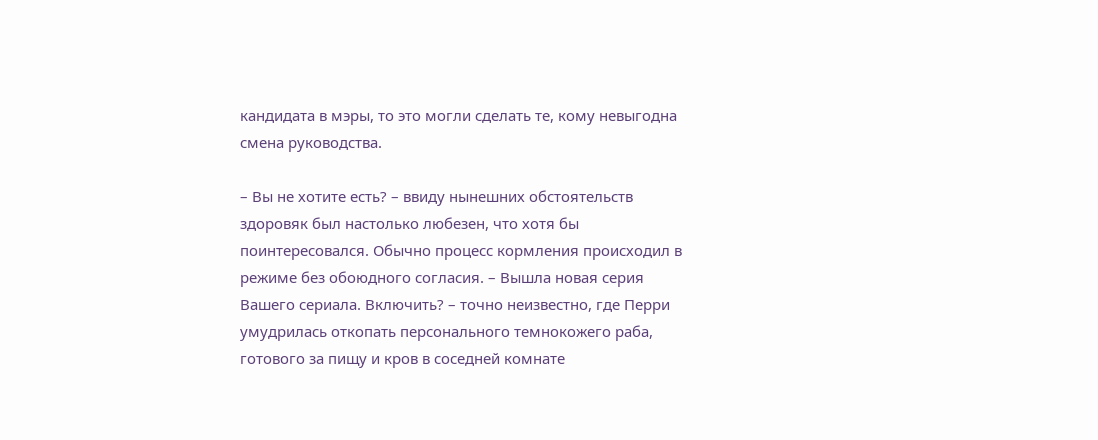кандидата в мэры, то это могли сделать те, кому невыгодна смена руководства.

– Вы не хотите есть? – ввиду нынешних обстоятельств здоровяк был настолько любезен, что хотя бы поинтересовался. Обычно процесс кормления происходил в режиме без обоюдного согласия. – Вышла новая серия Вашего сериала. Включить? – точно неизвестно, где Перри умудрилась откопать персонального темнокожего раба, готового за пищу и кров в соседней комнате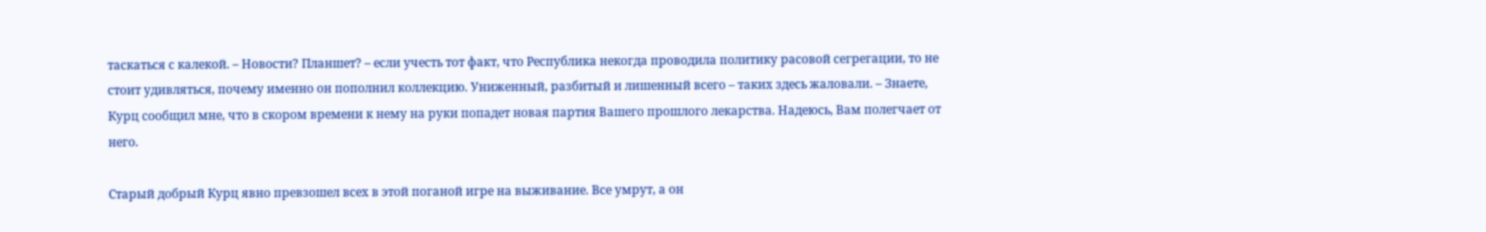таскаться с калекой. – Новости? Планшет? – если учесть тот факт, что Республика некогда проводила политику расовой сегрегации, то не стоит удивляться, почему именно он пополнил коллекцию. Униженный, разбитый и лишенный всего – таких здесь жаловали. – Знаете, Курц сообщил мне, что в скором времени к нему на руки попадет новая партия Вашего прошлого лекарства. Надеюсь, Вам полегчает от него.

Старый добрый Курц явно превзошел всех в этой поганой игре на выживание. Все умрут, а он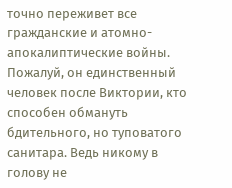точно переживет все гражданские и атомно-апокалиптические войны. Пожалуй, он единственный человек после Виктории, кто способен обмануть бдительного, но туповатого санитара. Ведь никому в голову не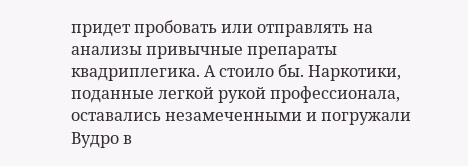придет пробовать или отправлять на анализы привычные препараты квадриплегика. А стоило бы. Наркотики, поданные легкой рукой профессионала, оставались незамеченными и погружали Вудро в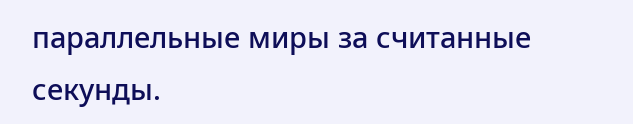параллельные миры за считанные секунды.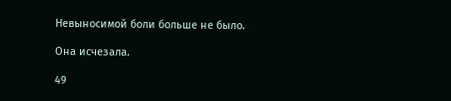Невыносимой боли больше не было.

Она исчезала.

49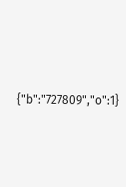{"b":"727809","o":1}